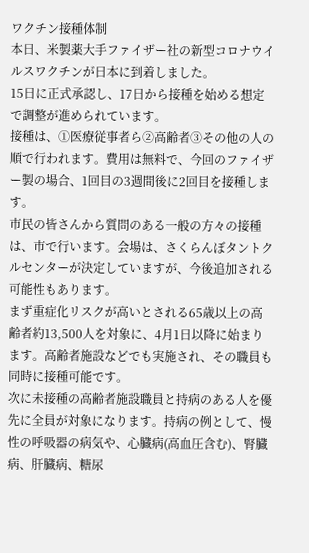ワクチン接種体制
本日、米製薬大手ファイザー社の新型コロナウイルスワクチンが日本に到着しました。
15日に正式承認し、17日から接種を始める想定で調整が進められています。
接種は、①医療従事者ら②高齢者③その他の人の順で行われます。費用は無料で、今回のファイザー製の場合、1回目の3週間後に2回目を接種します。
市民の皆さんから質問のある一般の方々の接種は、市で行います。会場は、さくらんぼタントクルセンターが決定していますが、今後追加される可能性もあります。
まず重症化リスクが高いとされる65歳以上の高齢者約13,500人を対象に、4月1日以降に始まります。高齢者施設などでも実施され、その職員も同時に接種可能です。
次に未接種の高齢者施設職員と持病のある人を優先に全員が対象になります。持病の例として、慢性の呼吸器の病気や、心臓病(高血圧含む)、腎臓病、肝臓病、糖尿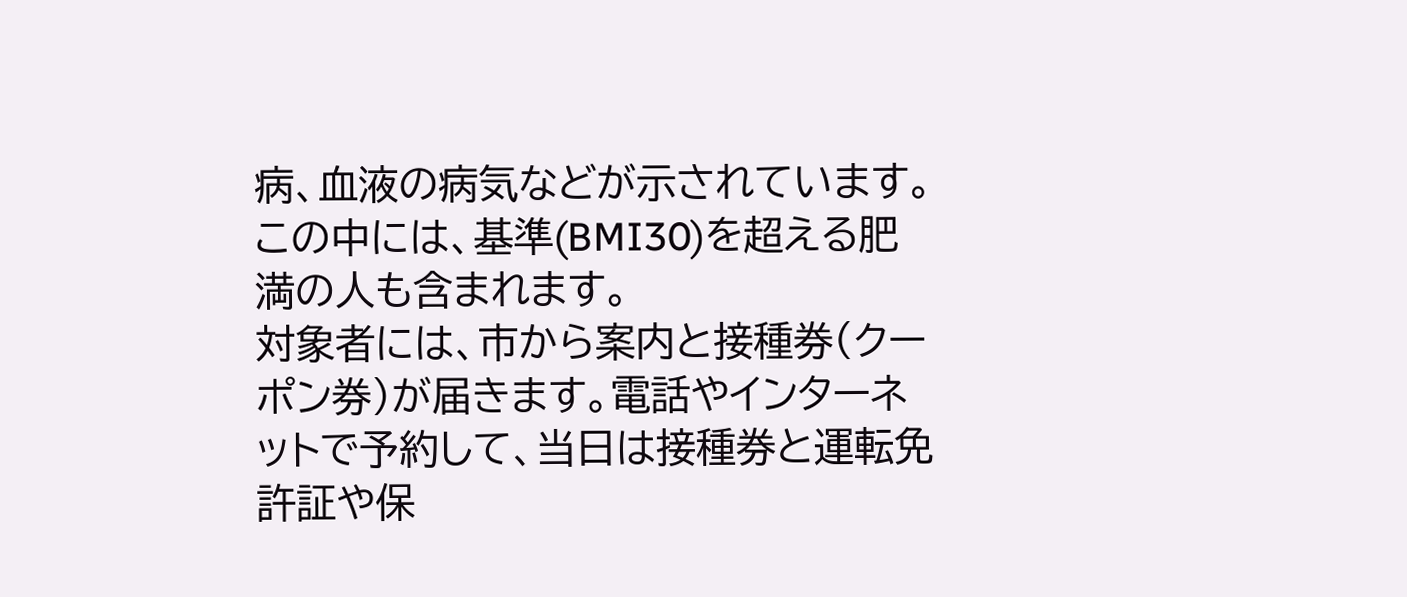病、血液の病気などが示されています。この中には、基準(BMI30)を超える肥満の人も含まれます。
対象者には、市から案内と接種券(クーポン券)が届きます。電話やインターネットで予約して、当日は接種券と運転免許証や保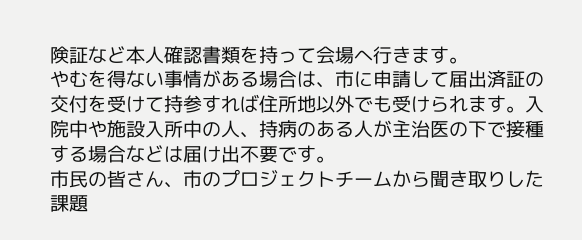険証など本人確認書類を持って会場へ行きます。
やむを得ない事情がある場合は、市に申請して届出済証の交付を受けて持参すれば住所地以外でも受けられます。入院中や施設入所中の人、持病のある人が主治医の下で接種する場合などは届け出不要です。
市民の皆さん、市のプロジェクトチームから聞き取りした課題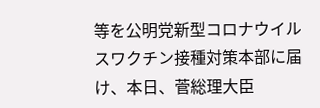等を公明党新型コロナウイルスワクチン接種対策本部に届け、本日、菅総理大臣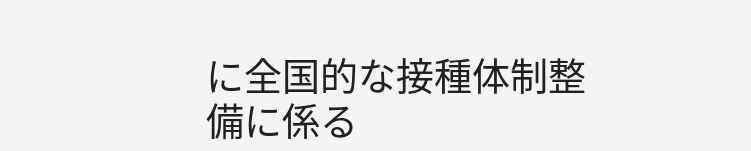に全国的な接種体制整備に係る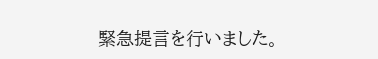緊急提言を行いました。